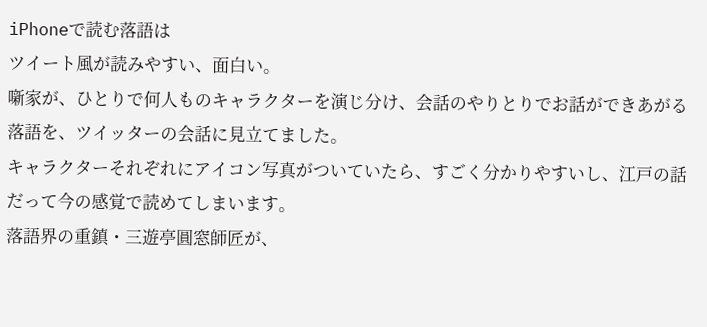iPhoneで読む落語は
ツイート風が読みやすい、面白い。
噺家が、ひとりで何人ものキャラクターを演じ分け、会話のやりとりでお話ができあがる落語を、ツイッターの会話に見立てました。
キャラクターそれぞれにアイコン写真がついていたら、すごく分かりやすいし、江戸の話だって今の感覚で読めてしまいます。
落語界の重鎮・三遊亭圓窓師匠が、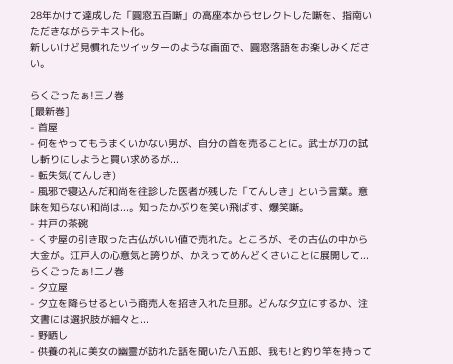28年かけて達成した「圓窓五百噺」の高座本からセレクトした噺を、指南いただきながらテキスト化。
新しいけど見慣れたツイッターのような画面で、圓窓落語をお楽しみください。

らくごったぁ!三ノ巻
[最新巻]
- 首屋
- 何をやってもうまくいかない男が、自分の首を売ることに。武士が刀の試し斬りにしようと買い求めるが...
- 転失気(てんしき)
- 風邪で寝込んだ和尚を往診した医者が残した「てんしき」という言葉。意味を知らない和尚は...。知ったかぶりを笑い飛ばす、爆笑噺。
- 井戸の茶碗
- くず屋の引き取った古仏がいい値で売れた。ところが、その古仏の中から大金が。江戸人の心意気と誇りが、かえってめんどくさいことに展開して...
らくごったぁ!二ノ巻
- 夕立屋
- 夕立を降らせるという商売人を招き入れた旦那。どんな夕立にするか、注文書には選択肢が細々と...
- 野晒し
- 供養の礼に美女の幽霊が訪れた話を聞いた八五郎、我も!と釣り竿を持って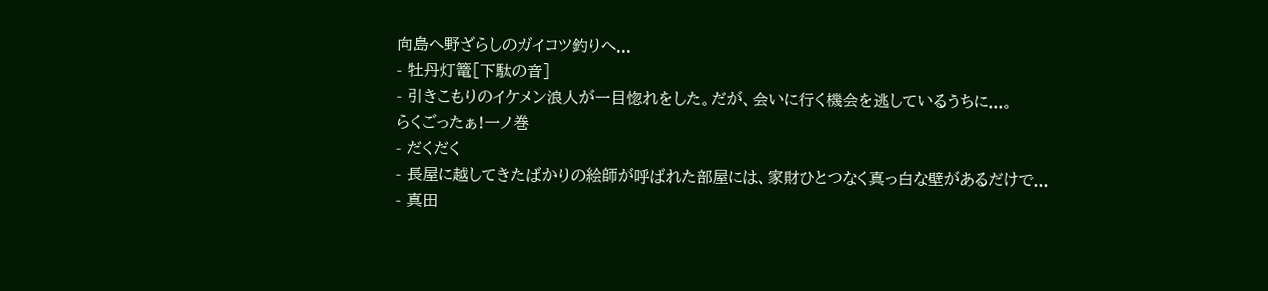向島へ野ざらしのガイコツ釣りへ...
- 牡丹灯篭[下駄の音]
- 引きこもりのイケメン浪人が一目惚れをした。だが、会いに行く機会を逃しているうちに...。
らくごったぁ!一ノ巻
- だくだく
- 長屋に越してきたばかりの絵師が呼ばれた部屋には、家財ひとつなく真っ白な壁があるだけで...
- 真田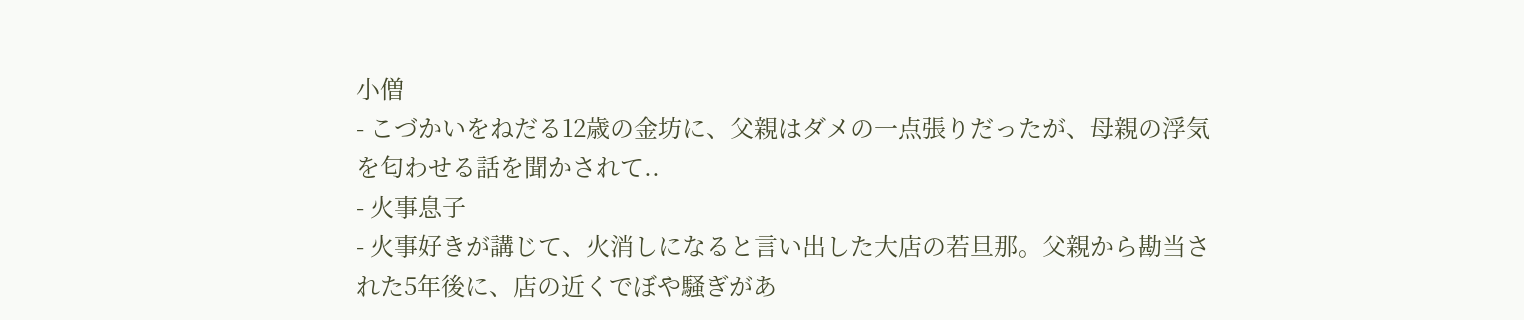小僧
- こづかいをねだる12歳の金坊に、父親はダメの一点張りだったが、母親の浮気を匂わせる話を聞かされて..
- 火事息子
- 火事好きが講じて、火消しになると言い出した大店の若旦那。父親から勘当された5年後に、店の近くでぼや騒ぎがあ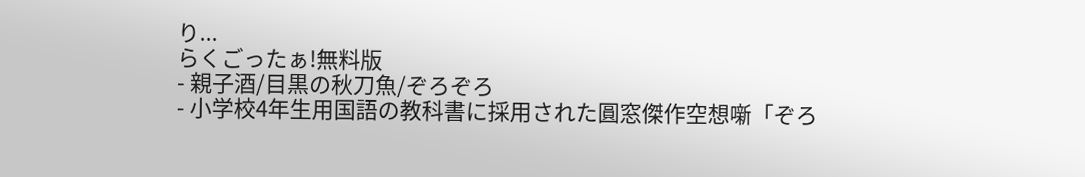り...
らくごったぁ!無料版
- 親子酒/目黒の秋刀魚/ぞろぞろ
- 小学校4年生用国語の教科書に採用された圓窓傑作空想噺「ぞろ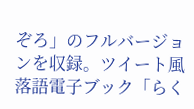ぞろ」のフルバージョンを収録。ツイート風落語電子ブック「らく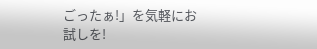ごったぁ!」を気軽にお試しを!